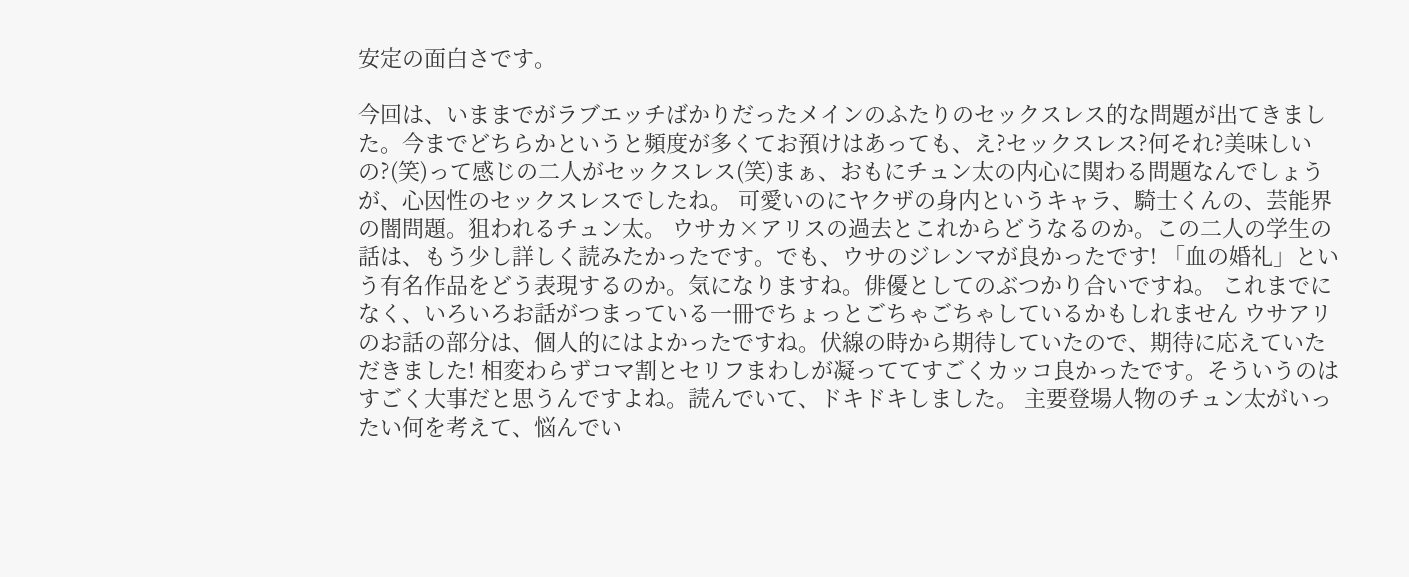安定の面白さです。

今回は、いままでがラブエッチばかりだったメインのふたりのセックスレス的な問題が出てきました。今までどちらかというと頻度が多くてお預けはあっても、え?セックスレス?何それ?美味しいの?(笑)って感じの二人がセックスレス(笑)まぁ、おもにチュン太の内心に関わる問題なんでしょうが、心因性のセックスレスでしたね。 可愛いのにヤクザの身内というキャラ、騎士くんの、芸能界の闇問題。狙われるチュン太。 ウサカ×アリスの過去とこれからどうなるのか。この二人の学生の話は、もう少し詳しく読みたかったです。でも、ウサのジレンマが良かったです! 「血の婚礼」という有名作品をどう表現するのか。気になりますね。俳優としてのぶつかり合いですね。 これまでになく、いろいろお話がつまっている一冊でちょっとごちゃごちゃしているかもしれません ウサアリのお話の部分は、個人的にはよかったですね。伏線の時から期待していたので、期待に応えていただきました! 相変わらずコマ割とセリフまわしが凝っててすごくカッコ良かったです。そういうのはすごく大事だと思うんですよね。読んでいて、ドキドキしました。 主要登場人物のチュン太がいったい何を考えて、悩んでい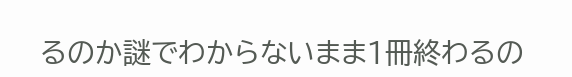るのか謎でわからないまま1冊終わるの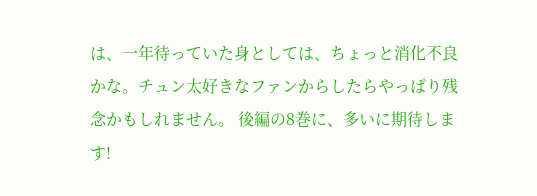は、一年待っていた身としては、ちょっと消化不良かな。チュン太好きなファンからしたらやっぱり残念かもしれません。 後編の8巻に、多いに期待します!